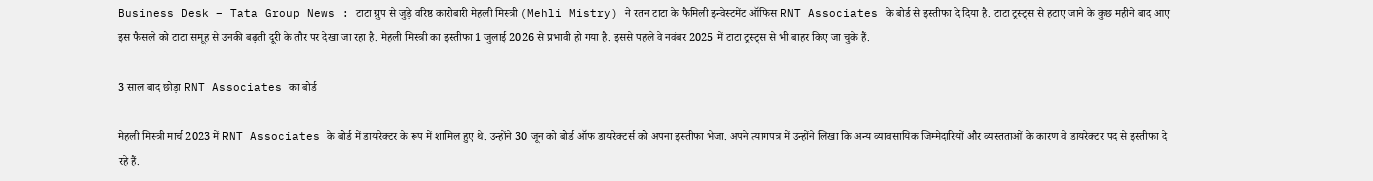Business Desk – Tata Group News : टाटा ग्रुप से जुड़े वरिष्ठ कारोबारी मेहली मिस्त्री (Mehli Mistry) ने रतन टाटा के फैमिली इन्वेस्टमेंट ऑफिस RNT Associates के बोर्ड से इस्तीफा दे दिया है. टाटा ट्रस्ट्स से हटाए जाने के कुछ महीने बाद आए इस फैसले को टाटा समूह से उनकी बढ़ती दूरी के तौर पर देखा जा रहा है. मेहली मिस्त्री का इस्तीफा 1 जुलाई 2026 से प्रभावी हो गया है. इससे पहले वे नवंबर 2025 में टाटा ट्रस्ट्स से भी बाहर किए जा चुके हैं.

3 साल बाद छोड़ा RNT Associates का बोर्ड

मेहली मिस्त्री मार्च 2023 में RNT Associates के बोर्ड में डायरेक्टर के रूप में शामिल हुए थे. उन्होंने 30 जून को बोर्ड ऑफ डायरेक्टर्स को अपना इस्तीफा भेजा. अपने त्यागपत्र में उन्होंने लिखा कि अन्य व्यावसायिक जिम्मेदारियों और व्यस्तताओं के कारण वे डायरेक्टर पद से इस्तीफा दे रहे हैं.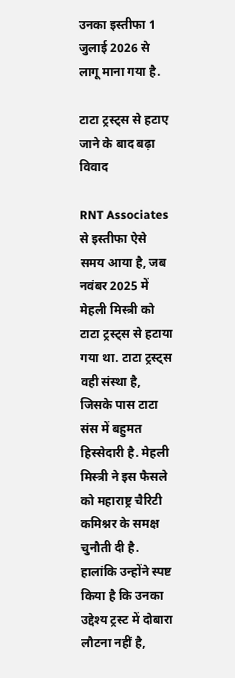उनका इस्तीफा 1 जुलाई 2026 से लागू माना गया है.

टाटा ट्रस्ट्स से हटाए जाने के बाद बढ़ा विवाद

RNT Associates से इस्तीफा ऐसे समय आया है, जब नवंबर 2025 में मेहली मिस्त्री को टाटा ट्रस्ट्स से हटाया गया था. टाटा ट्रस्ट्स वही संस्था है, जिसके पास टाटा संस में बहुमत हिस्सेदारी है. मेहली मिस्त्री ने इस फैसले को महाराष्ट्र चैरिटी कमिश्नर के समक्ष चुनौती दी है. हालांकि उन्होंने स्पष्ट किया है कि उनका उद्देश्य ट्रस्ट में दोबारा लौटना नहीं है,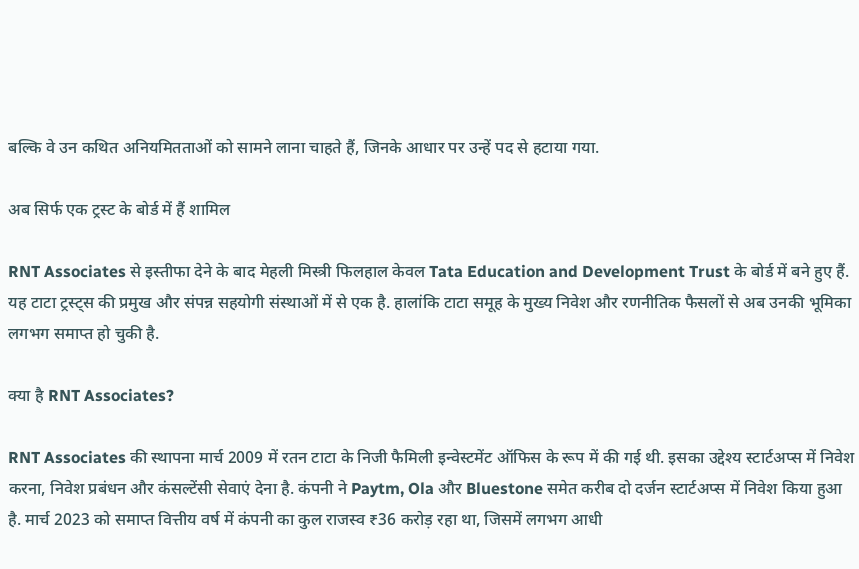बल्कि वे उन कथित अनियमितताओं को सामने लाना चाहते हैं, जिनके आधार पर उन्हें पद से हटाया गया.

अब सिर्फ एक ट्रस्ट के बोर्ड में हैं शामिल

RNT Associates से इस्तीफा देने के बाद मेहली मिस्त्री फिलहाल केवल Tata Education and Development Trust के बोर्ड में बने हुए हैं. यह टाटा ट्रस्ट्स की प्रमुख और संपन्न सहयोगी संस्थाओं में से एक है. हालांकि टाटा समूह के मुख्य निवेश और रणनीतिक फैसलों से अब उनकी भूमिका लगभग समाप्त हो चुकी है.

क्या है RNT Associates?

RNT Associates की स्थापना मार्च 2009 में रतन टाटा के निजी फैमिली इन्वेस्टमेंट ऑफिस के रूप में की गई थी. इसका उद्देश्य स्टार्टअप्स में निवेश करना, निवेश प्रबंधन और कंसल्टेंसी सेवाएं देना है. कंपनी ने Paytm, Ola और Bluestone समेत करीब दो दर्जन स्टार्टअप्स में निवेश किया हुआ है. मार्च 2023 को समाप्त वित्तीय वर्ष में कंपनी का कुल राजस्व ₹36 करोड़ रहा था, जिसमें लगभग आधी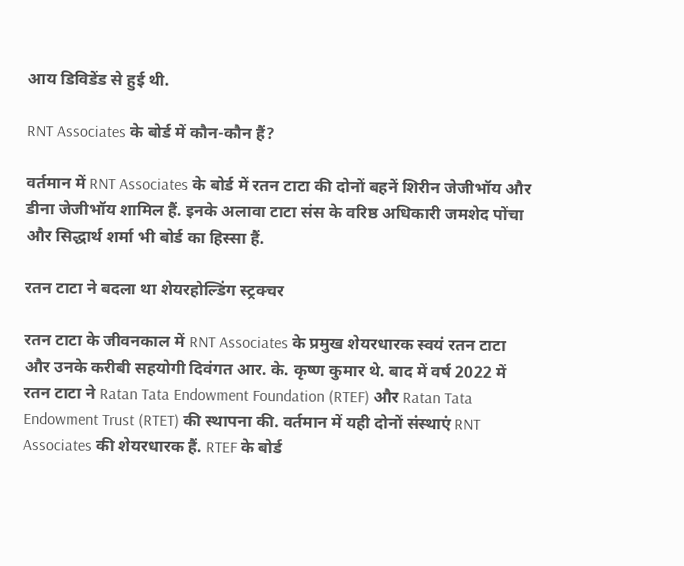आय डिविडेंड से हुई थी.

RNT Associates के बोर्ड में कौन-कौन हैं?

वर्तमान में RNT Associates के बोर्ड में रतन टाटा की दोनों बहनें शिरीन जेजीभॉय और डीना जेजीभॉय शामिल हैं. इनके अलावा टाटा संस के वरिष्ठ अधिकारी जमशेद पोंचा और सिद्धार्थ शर्मा भी बोर्ड का हिस्सा हैं.

रतन टाटा ने बदला था शेयरहोल्डिंग स्ट्रक्चर

रतन टाटा के जीवनकाल में RNT Associates के प्रमुख शेयरधारक स्वयं रतन टाटा और उनके करीबी सहयोगी दिवंगत आर. के. कृष्ण कुमार थे. बाद में वर्ष 2022 में रतन टाटा ने Ratan Tata Endowment Foundation (RTEF) और Ratan Tata Endowment Trust (RTET) की स्थापना की. वर्तमान में यही दोनों संस्थाएं RNT Associates की शेयरधारक हैं. RTEF के बोर्ड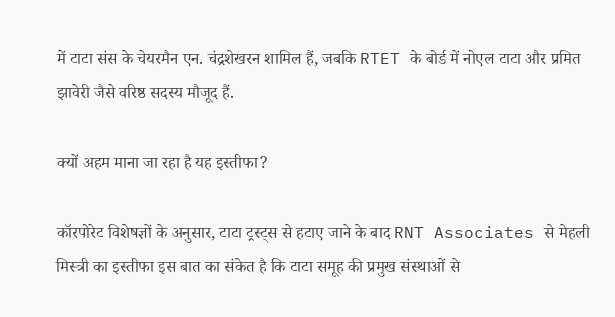में टाटा संस के चेयरमैन एन. चंद्रशेखरन शामिल हैं, जबकि RTET के बोर्ड में नोएल टाटा और प्रमित झावेरी जैसे वरिष्ठ सदस्य मौजूद हैं.

क्यों अहम माना जा रहा है यह इस्तीफा?

कॉरपोरेट विशेषज्ञों के अनुसार, टाटा ट्रस्ट्स से हटाए जाने के बाद RNT Associates से मेहली मिस्त्री का इस्तीफा इस बात का संकेत है कि टाटा समूह की प्रमुख संस्थाओं से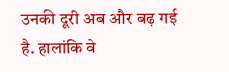उनकी दूरी अब और बढ़ गई है. हालांकि वे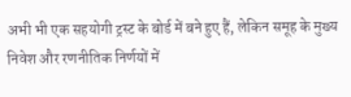अभी भी एक सहयोगी ट्रस्ट के बोर्ड में बने हुए हैं, लेकिन समूह के मुख्य निवेश और रणनीतिक निर्णयों में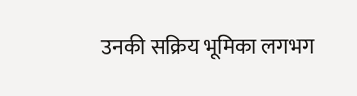उनकी सक्रिय भूमिका लगभग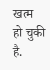खत्म हो चुकी है.